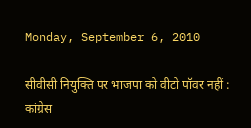Monday, September 6, 2010

सीवीसी नियुक्ति पर भाजपा को वीटो पॉवर नहीं : कांग्रेस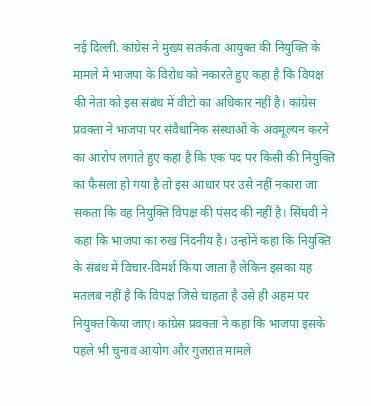नई दिल्ली. कांग्रेस ने मुख्य सतर्कता आयुक्त की नियुक्ति के मामले में भाजपा के विरोध को नकारते हुए कहा है कि विपक्ष की नेता को इस संबंध में वीटो का अधिकार नहीं है। कांग्रेस प्रवक्ता ने भाजपा पर संवैधानिक संस्थाओं के अवमूल्यन करने का आरोप लगाते हुए कहा है कि एक पद पर किसी की नियुक्ति का फैसला हो गया है तो इस आधार पर उसे नहीं नकारा जा सकता कि वह नियुक्ति विपक्ष की पंसद की नहीं है। सिंघवी ने कहा कि भाजपा का रुख निंदनीय है। उन्होंनें कहा कि नियुक्ति के संबंध में विचार-विमर्श किया जाता है लेकिन इसका यह मतलब नहीं है कि विपक्ष जिसे चाहता है उसे ही अहम पर नियुक्त किया जाए। कांग्रेस प्रवक्ता ने कहा कि भाजपा इसके पहले भी चुनाव आयोग और गुजरात मामले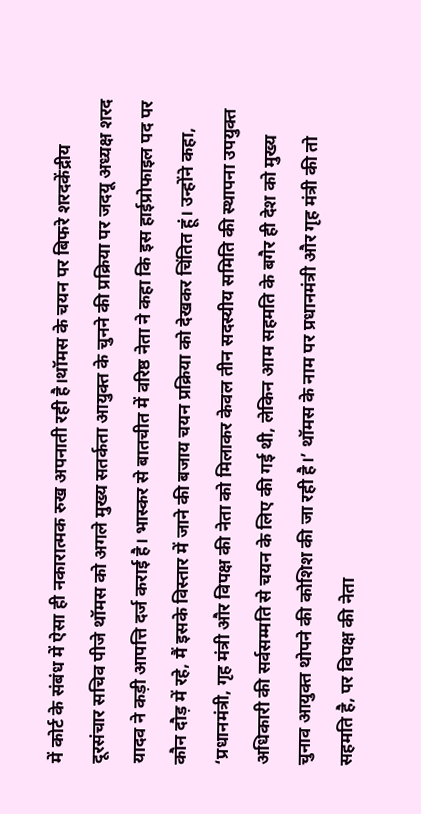में कोर्ट के संबंध में ऐसा ही नकारात्मक रुख अपनाती रही है।थॉमस के चयन पर बिफरे शरदकेंद्रीय दूरसंचार सचिव पीजे थॉमस को अगले मुख्य सतर्कता आयुक्त के चुनने की प्रक्रिया पर जदयू अध्यक्ष शरद यादव ने कड़ी आपत्ति दर्ज कराई है। भास्कर से बातचीत में वरिष्ठ नेता ने कहा कि इस हाईप्रोफाइल पद पर कौन दौड़ में रहे, मैं इसके विस्तार में जाने की बजाय चयन प्रक्रिया को देखकर चिंतित हूं। उन्होंने कहा, ‘प्रधानमंत्री, गृह मंत्री और विपक्ष की नेता को मिलाकर केवल तीन सदस्यीय समिति की स्थापना उपयुक्त अधिकारी की सर्वसम्मति से चयन के लिए की गई थी, लेकिन आम सहमति के बगैर ही देश को मुख्य चुनाव आयुक्त थोपने की कोशिश की जा रही है।’ थॉमस के नाम पर प्रधानमंत्री और गृह मंत्री की तो सहमति है, पर विपक्ष की नेता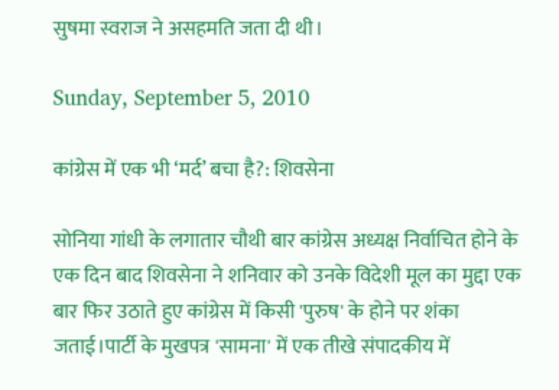सुषमा स्वराज ने असहमति जता दी थी।

Sunday, September 5, 2010

कांग्रेस में एक भी ‘मर्द’ बचा है?: शिवसेना

सोनिया गांधी के लगातार चौथी बार कांग्रेस अध्यक्ष निर्वाचित होने के एक दिन बाद शिवसेना ने शनिवार को उनके विदेशी मूल का मुद्दा एक बार फिर उठाते हुए कांग्रेस में किसी 'पुरुष' के होने पर शंका जताई।पार्टी के मुखपत्र 'सामना' में एक तीखे संपादकीय में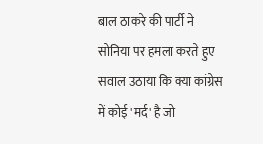बाल ठाकरे की पार्टी ने सोनिया पर हमला करते हुए सवाल उठाया कि क्या कांग्रेस में कोई 'मर्द' है जो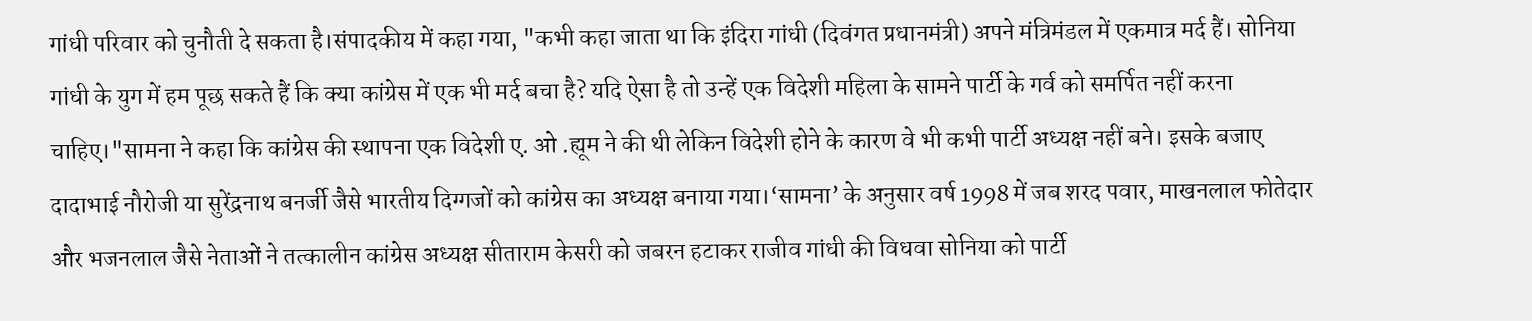गांधी परिवार को चुनौती दे सकता है।संपादकीय में कहा गया, "कभी कहा जाता था कि इंदिरा गांधी (दिवंगत प्रधानमंत्री) अपने मंत्रिमंडल में एकमात्र मर्द हैं। सोनिया गांधी के युग में हम पूछ सकते हैं कि क्या कांग्रेस में एक भी मर्द बचा है? यदि ऐसा है तो उन्हें एक विदेशी महिला के सामने पार्टी के गर्व को समर्पित नहीं करना चाहिए।"सामना ने कहा कि कांग्रेस की स्थापना एक विदेशी ए. ओ .ह्यूम ने की थी लेकिन विदेशी होने के कारण वे भी कभी पार्टी अध्यक्ष नहीं बने। इसके बजाए दादाभाई नौरोजी या सुरेंद्रनाथ बनर्जी जैसे भारतीय दिग्गजों को कांग्रेस का अध्यक्ष बनाया गया।‘सामना’ के अनुसार वर्ष 1998 में जब शरद पवार, माखनलाल फोतेदार और भजनलाल जैसे नेताओं ने तत्कालीन कांग्रेस अध्यक्ष सीताराम केसरी को जबरन हटाकर राजीव गांधी की विधवा सोनिया को पार्टी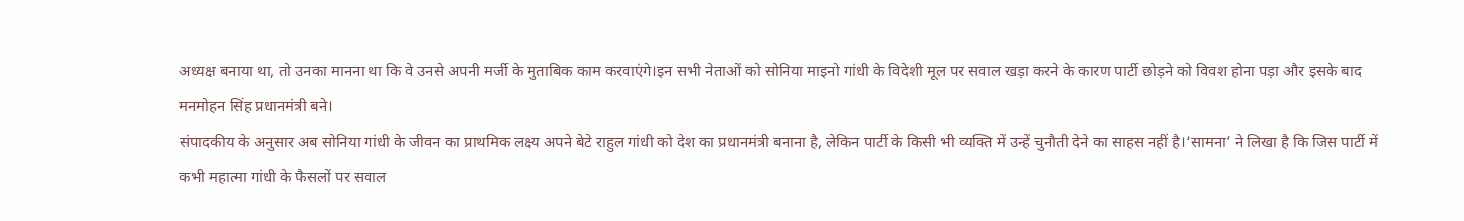अध्यक्ष बनाया था, तो उनका मानना था कि वे उनसे अपनी मर्जी के मुताबिक काम करवाएंगे।इन सभी नेताओं को सोनिया माइनो गांधी के विदेशी मूल पर सवाल खड़ा करने के कारण पार्टी छोड़ने को विवश होना पड़ा और इसके बाद मनमोहन सिंह प्रधानमंत्री बने।
संपादकीय के अनुसार अब सोनिया गांधी के जीवन का प्राथमिक लक्ष्य अपने बेटे राहुल गांधी को देश का प्रधानमंत्री बनाना है, लेकिन पार्टी के किसी भी व्यक्ति में उन्हें चुनौती देने का साहस नहीं है।‘सामना’ ने लिखा है कि जिस पार्टी में कभी महात्मा गांधी के फैसलों पर सवाल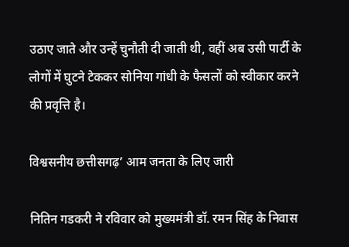उठाए जाते और उन्हें चुनौती दी जाती थी, वहीं अब उसी पार्टी के लोगों में घुटने टेककर सोनिया गांधी के फैसलों को स्वीकार करने की प्रवृत्ति है।

विश्वसनीय छत्तीसगढ़’ आम जनता के लिए जारी

नितिन गडकरी ने रविवार को मुख्यमंत्री डॉ. रमन सिंह के निवास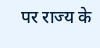पर राज्य के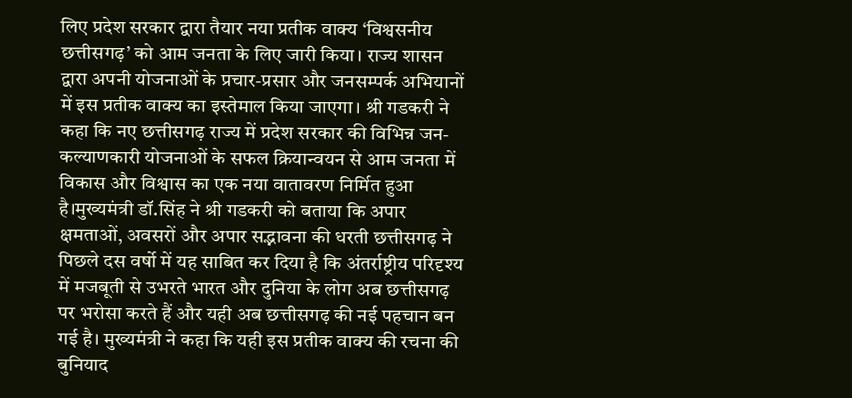लिए प्रदेश सरकार द्वारा तैयार नया प्रतीक वाक्य ‘विश्वसनीय छत्तीसगढ़’ को आम जनता के लिए जारी किया। राज्य शासन द्वारा अपनी योजनाओं के प्रचार-प्रसार और जनसम्पर्क अभियानों में इस प्रतीक वाक्य का इस्तेमाल किया जाएगा। श्री गडकरी ने कहा कि नए छत्तीसगढ़ राज्य में प्रदेश सरकार की विभिन्न जन-कल्याणकारी योजनाओं के सफल क्रियान्वयन से आम जनता में विकास और विश्वास का एक नया वातावरण निर्मित हुआ है।मुख्यमंत्री डॉ.सिंह ने श्री गडकरी को बताया कि अपार क्षमताओं, अवसरों और अपार सद्भावना की धरती छत्तीसगढ़ ने पिछले दस वर्षो में यह साबित कर दिया है कि अंतर्राष्ट्रीय परिदृश्य में मजबूती से उभरते भारत और दुनिया के लोग अब छत्तीसगढ़ पर भरोसा करते हैं और यही अब छत्तीसगढ़ की नई पहचान बन गई है। मुख्यमंत्री ने कहा कि यही इस प्रतीक वाक्य की रचना की बुनियाद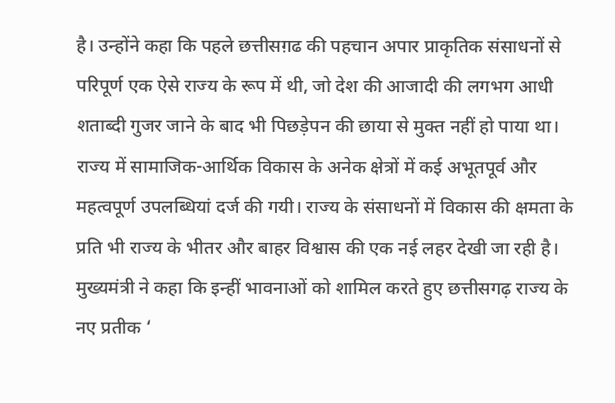है। उन्होंने कहा कि पहले छत्तीसग़ढ की पहचान अपार प्राकृतिक संसाधनों से परिपूर्ण एक ऐसे राज्य के रूप में थी, जो देश की आजादी की लगभग आधी शताब्दी गुजर जाने के बाद भी पिछड़ेपन की छाया से मुक्त नहीं हो पाया था। राज्य में सामाजिक-आर्थिक विकास के अनेक क्षेत्रों में कई अभूतपूर्व और महत्वपूर्ण उपलब्धियां दर्ज की गयी। राज्य के संसाधनों में विकास की क्षमता के प्रति भी राज्य के भीतर और बाहर विश्वास की एक नई लहर देखी जा रही है। मुख्यमंत्री ने कहा कि इन्हीं भावनाओं को शामिल करते हुए छत्तीसगढ़ राज्य के नए प्रतीक ‘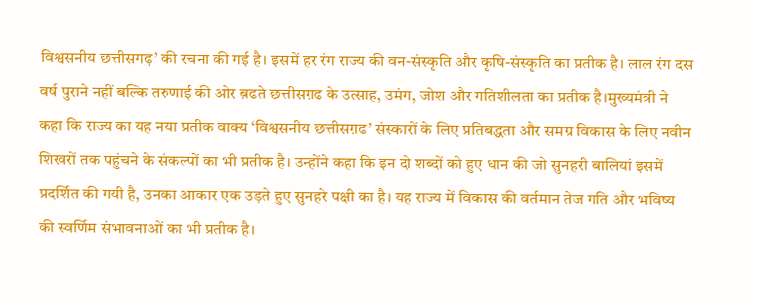विश्वसनीय छत्तीसगढ़’ की रचना की गई है। इसमें हर रंग राज्य की वन-संस्कृति और कृषि-संस्कृति का प्रतीक है। लाल रंग दस वर्ष पुराने नहीं बल्कि तरुणाई की ओर ब़ढते छत्तीसग़ढ के उत्साह, उमंग, जोश और गतिशीलता का प्रतीक है।मुख्यमंत्री ने कहा कि राज्य का यह नया प्रतीक वाक्य ‘विश्वसनीय छत्तीसग़ढ’ संस्कारों के लिए प्रतिबद्धता और समग्र विकास के लिए नवीन शिखरों तक पहुंचने के संकल्पों का भी प्रतीक है। उन्होंने कहा कि इन दो शब्दों को हुए धान की जो सुनहरी बालियां इसमें प्रदर्शित की गयी है, उनका आकार एक उड़ते हुए सुनहरे पक्षी का है। यह राज्य में विकास की वर्तमान तेज गति और भविष्य की स्वर्णिम संभावनाओं का भी प्रतीक है।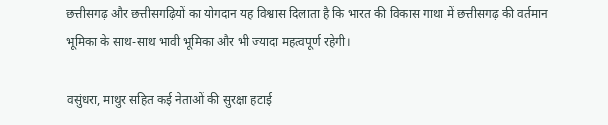छत्तीसगढ़ और छत्तीसगढ़ियों का योगदान यह विश्वास दिलाता है कि भारत की विकास गाथा में छत्तीसगढ़ की वर्तमान भूमिका के साथ-साथ भावी भूमिका और भी ज्यादा महत्वपूर्ण रहेगी।

वसुंधरा, माथुर सहित कई नेताओं की सुरक्षा हटाई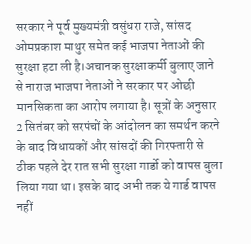सरकार ने पूर्व मुख्यमंत्री वसुंधरा राजे, सांसद ओमप्रकाश माथुर समेत कई भाजपा नेताओं की सुरक्षा हटा ली है।अचानक सुरक्षाकर्मी बुलाए जाने से नाराज भाजपा नेताओं ने सरकार पर ओछी मानसिकता का आरोप लगाया है। सूत्रों के अनुसार 2 सितंबर को सरपंचों के आंदोलन का समर्थन करने के बाद विधायकों और सांसदों की गिरफ्तारी से ठीक पहले देर रात सभी सुरक्षा गार्डो को वापस बुला लिया गया था। इसके बाद अभी तक ये गार्ड वापस नहीं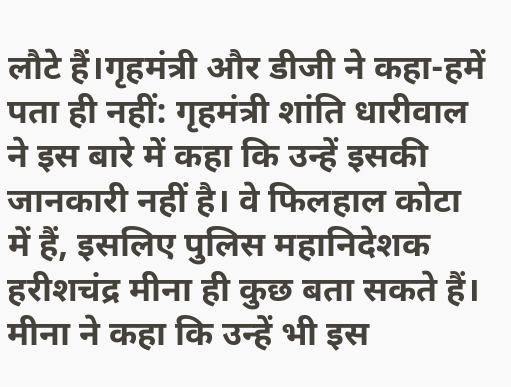लौटे हैं।गृहमंत्री और डीजी ने कहा-हमें पता ही नहीं: गृहमंत्री शांति धारीवाल ने इस बारे में कहा कि उन्हें इसकी जानकारी नहीं है। वे फिलहाल कोटा में हैं, इसलिए पुलिस महानिदेशक हरीशचंद्र मीना ही कुछ बता सकते हैं। मीना ने कहा कि उन्हें भी इस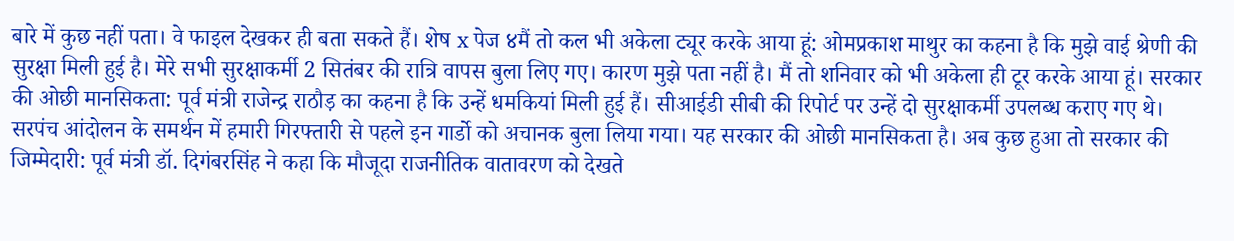बारे में कुछ नहीं पता। वे फाइल देखकर ही बता सकते हैं। शेष x पेज ४मैं तो कल भी अकेला ट्यूर करके आया हूं: ओमप्रकाश माथुर का कहना है कि मुझे वाई श्रेणी की सुरक्षा मिली हुई है। मेरे सभी सुरक्षाकर्मी 2 सितंबर की रात्रि वापस बुला लिए गए। कारण मुझे पता नहीं है। मैं तो शनिवार को भी अकेला ही टूर करके आया हूं। सरकार की ओछी मानसिकता: पूर्व मंत्री राजेन्द्र राठौड़ का कहना है कि उन्हें धमकियां मिली हुई हैं। सीआईडी सीबी की रिपोर्ट पर उन्हें दो सुरक्षाकर्मी उपलब्ध कराए गए थे। सरपंच आंदोलन के समर्थन में हमारी गिरफ्तारी से पहले इन गार्डो को अचानक बुला लिया गया। यह सरकार की ओछी मानसिकता है। अब कुछ हुआ तो सरकार की जिम्मेदारी: पूर्व मंत्री डॉ. दिगंबरसिंह ने कहा कि मौजूदा राजनीतिक वातावरण को देखते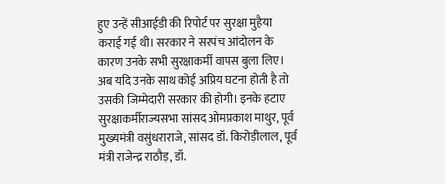हुए उन्हें सीआईडी की रिपोर्ट पर सुरक्षा मुहैया कराई गई थी। सरकार ने सरपंच आंदोलन के कारण उनके सभी सुरक्षाकर्मी वापस बुला लिए। अब यदि उनके साथ कोई अप्रिय घटना होती है तो उसकी जिम्मेदारी सरकार की होगी। इनके हटाए सुरक्षाकर्मीराज्यसभा सांसद ओमप्रकाश माथुर, पूर्व मुख्यमंत्री वसुंधराराजे, सांसद डॉ. किरोड़ीलाल, पूर्व मंत्री राजेन्द्र राठौड़, डॉ.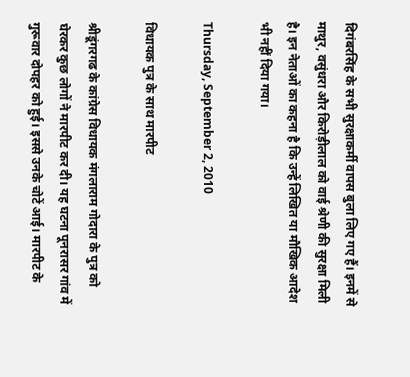दिगंबरसिंह के सभी सुरक्षाकर्मी वापस बुला लिए गए हैं। इनमें से माथुर, वसुंधरा और किरोड़ीलाल को वाई श्रेणी की सुरक्षा मिली है। इन नेताओं का कहना है कि उन्हें लिखित या मौखिक आदेश भी नहीं दिया गया।

Thursday, September 2, 2010

विधायक पुत्र के साथ मारपीट

श्रीडूंगरगढ के कांग्रेस विधायक मंगलाराम गोदारा के पुत्र को घेरकर कुछ लोगों ने मारपीट कर दी। यह घटना पूनरासर गांव में गुरूवार दोपहर को हुई। इससे उनके चोटें आई। मारपीट के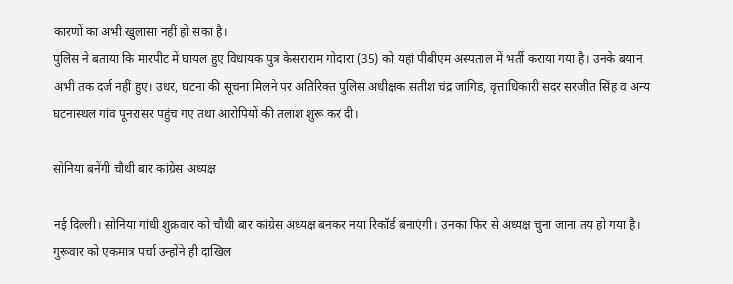कारणों का अभी खुलासा नहीं हो सका है।
पुलिस ने बताया कि मारपीट में घायल हुए विधायक पुत्र केसराराम गोदारा (35) को यहां पीबीएम अस्पताल में भर्ती कराया गया है। उनके बयान अभी तक दर्ज नहीं हुए। उधर, घटना की सूचना मिलने पर अतिरिक्त पुलिस अधीक्षक सतीश चंद्र जांगिड, वृत्ताधिकारी सदर सरजीत सिंह व अन्य घटनास्थल गांव पूनरासर पहुंच गए तथा आरोपियों की तलाश शुरू कर दी।

सोनिया बनेंगी चौथी बार कांग्रेस अध्यक्ष

नई दिल्ली। सोनिया गांधी शुक्रवार को चौथी बार कांग्रेस अध्यक्ष बनकर नया रिकॉर्ड बनाएंगी। उनका फिर से अध्यक्ष चुना जाना तय हो गया है। गुरूवार को एकमात्र पर्चा उन्होंने ही दाखिल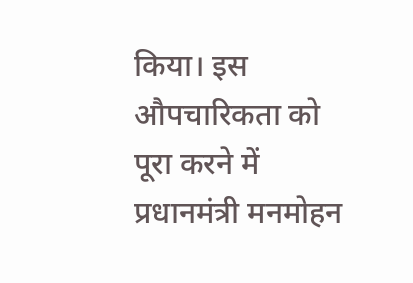किया। इस औपचारिकता को पूरा करने में प्रधानमंत्री मनमोहन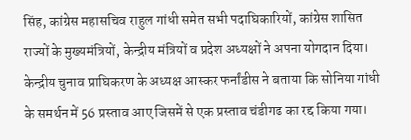सिंह, कांग्रेस महासचिव राहुल गांधी समेत सभी पदाघिकारियों, कांग्रेस शासित राज्यों के मुख्यमंत्रियों, केन्द्रीय मंत्रियों व प्रदेश अध्यक्षों ने अपना योगदान दिया। केन्द्रीय चुनाव प्राघिकरण के अध्यक्ष आस्कर फर्नांडीस ने बताया कि सोनिया गांधी के समर्थन में 56 प्रस्ताव आए जिसमें से एक प्रस्ताव चंडीगढ का रद्द किया गया।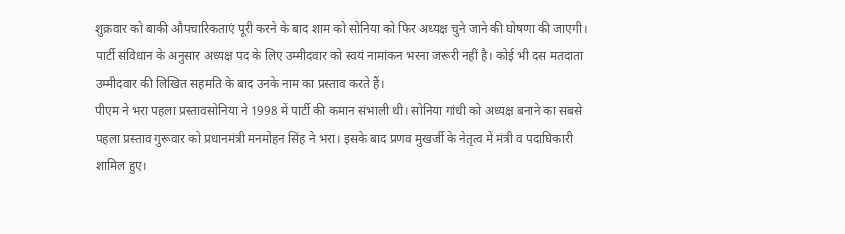शुक्रवार को बाकी औपचारिकताएं पूरी करने के बाद शाम को सोनिया को फिर अध्यक्ष चुने जाने की घोषणा की जाएगी। पार्टी संविधान के अनुसार अध्यक्ष पद के लिए उम्मीदवार को स्वयं नामांकन भरना जरूरी नहीं है। कोई भी दस मतदाता उम्मीदवार की लिखित सहमति के बाद उनके नाम का प्रस्ताव करते हैं।
पीएम ने भरा पहला प्रस्तावसोनिया ने 1998 में पार्टी की कमान संभाली थी। सोनिया गांधी को अध्यक्ष बनाने का सबसे पहला प्रस्ताव गुरूवार को प्रधानमंत्री मनमोहन सिंह ने भरा। इसके बाद प्रणव मुखर्जी के नेतृत्व में मंत्री व पदाघिकारी शामिल हुए।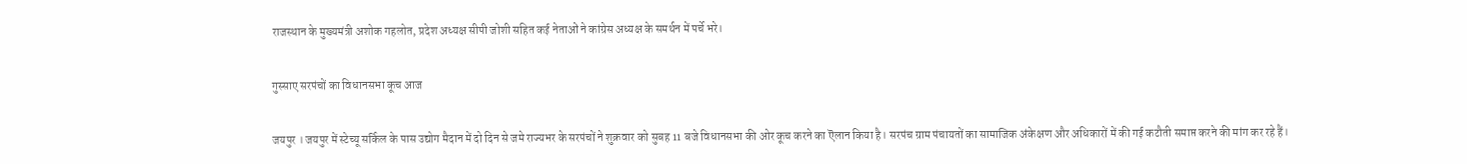राजस्थान के मुख्यमंत्री अशोक गहलोत, प्रदेश अध्यक्ष सीपी जोशी सहित कई नेताओं ने कांग्रेस अध्यक्ष के समर्थन में पर्चे भरे।

गुस्साए सरपंचों का विधानसभा कूच आज

जयपुर । जयपुर में स्टेच्यू सर्किल के पास उद्योग मैदान में दो दिन से जमे राज्यभर के सरपंचों ने शुक्रवार को सुबह 11 बजे विधानसभा की ओर कूच करने का ऎलान किया है। सरपंच ग्राम पंचायतों का सामाजिक अंकेक्षण और अधिकारों में की गई कटौती समाप्त करने की मांग कर रहे हैं।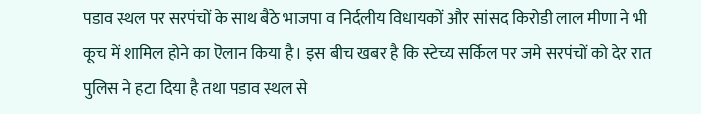पडाव स्थल पर सरपंचों के साथ बैठे भाजपा व निर्दलीय विधायकों और सांसद किरोडी लाल मीणा ने भी कूच में शामिल होने का ऎलान किया है। इस बीच खबर है कि स्टेच्य सर्किल पर जमे सरपंचों को देर रात पुलिस ने हटा दिया है तथा पडाव स्थल से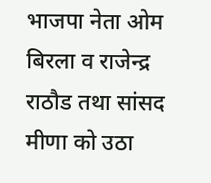भाजपा नेता ओम बिरला व राजेन्द्र राठौड तथा सांसद मीणा को उठा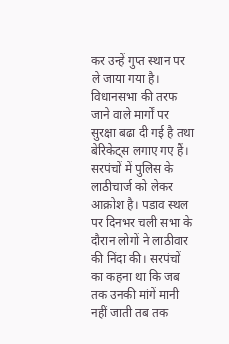कर उन्हें गुप्त स्थान पर ले जाया गया है। विधानसभा की तरफ जाने वाले मार्गों पर सुरक्षा बढा दी गई है तथा बेरिकेट्स लगाए गए हैं।
सरपंचों में पुलिस के लाठीचार्ज को लेकर आक्रोश है। पडाव स्थल पर दिनभर चली सभा के दौरान लोगों ने लाठीवार की निंदा की। सरपंचों का कहना था कि जब तक उनकी मांगें मानी नहीं जाती तब तक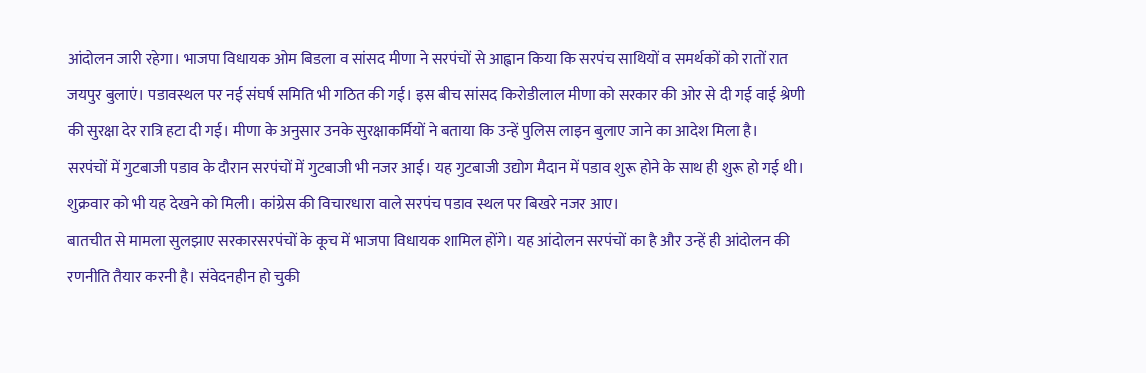आंदोलन जारी रहेगा। भाजपा विधायक ओम बिडला व सांसद मीणा ने सरपंचों से आह्वान किया कि सरपंच साथियों व समर्थकों को रातों रात जयपुर बुलाएं। पडावस्थल पर नई संघर्ष समिति भी गठित की गई। इस बीच सांसद किरोडीलाल मीणा को सरकार की ओर से दी गई वाई श्रेणी की सुरक्षा देर रात्रि हटा दी गई। मीणा के अनुसार उनके सुरक्षाकर्मियों ने बताया कि उन्हें पुलिस लाइन बुलाए जाने का आदेश मिला है।
सरपंचों में गुटबाजी पडाव के दौरान सरपंचों में गुटबाजी भी नजर आई। यह गुटबाजी उद्योग मैदान में पडाव शुरू होने के साथ ही शुरू हो गई थी। शुक्रवार को भी यह देखने को मिली। कांग्रेस की विचारधारा वाले सरपंच पडाव स्थल पर बिखरे नजर आए।
बातचीत से मामला सुलझाए सरकारसरपंचों के कूच में भाजपा विधायक शामिल होंगे। यह आंदोलन सरपंचों का है और उन्हें ही आंदोलन की रणनीति तैयार करनी है। संवेदनहीन हो चुकी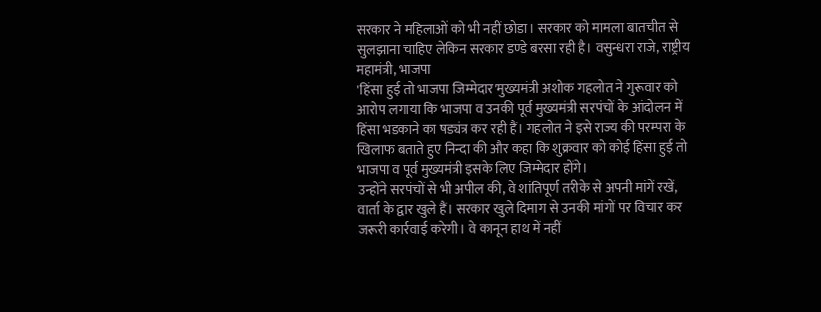सरकार ने महिलाओं को भी नहीं छोडा। सरकार को मामला बातचीत से सुलझाना चाहिए लेकिन सरकार डण्डे बरसा रही है। वसुन्धरा राजे, राष्ट्रीय महामंत्री, भाजपा
'हिंसा हुई तो भाजपा जिम्मेदार'मुख्यमंत्री अशोक गहलोत ने गुरूवार को आरोप लगाया कि भाजपा व उनकी पूर्व मुख्यमंत्री सरपंचों के आंदोलन में हिंसा भडकाने का षड्यंत्र कर रही हैं। गहलोत ने इसे राज्य की परम्परा के खिलाफ बताते हुए निन्दा की और कहा कि शुक्रवार को कोई हिंसा हुई तो भाजपा व पूर्व मुख्यमंत्री इसके लिए जिम्मेदार होंगे।
उन्होंने सरपंचों से भी अपील की, वे शांतिपूर्ण तरीके से अपनी मांगें रखें, वार्ता के द्वार खुले हैं। सरकार खुले दिमाग से उनकी मांगों पर विचार कर जरूरी कार्रवाई करेगी। वे कानून हाथ में नहीं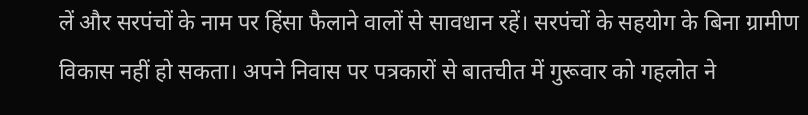लें और सरपंचों के नाम पर हिंसा फैलाने वालों से सावधान रहें। सरपंचों के सहयोग के बिना ग्रामीण विकास नहीं हो सकता। अपने निवास पर पत्रकारों से बातचीत में गुरूवार को गहलोत ने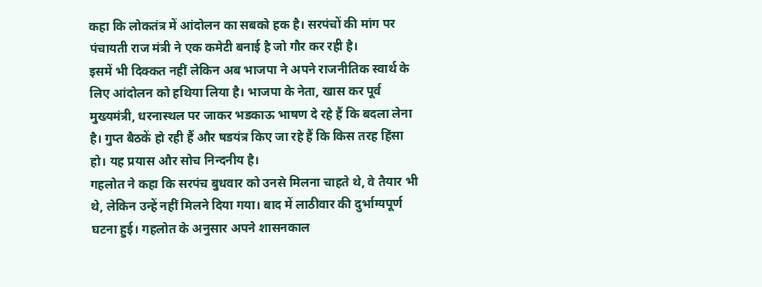कहा कि लोकतंत्र में आंदोलन का सबको हक है। सरपंचों की मांग पर पंचायती राज मंत्री ने एक कमेटी बनाई है जो गौर कर रही है।
इसमें भी दिक्कत नहीं लेकिन अब भाजपा ने अपने राजनीतिक स्वार्थ के लिए आंदोलन को हथिया लिया है। भाजपा के नेता, खास कर पूर्व मुख्यमंत्री, धरनास्थल पर जाकर भडकाऊ भाषण दे रहे हैं कि बदला लेना है। गुप्त बैठकें हो रही हैं और षडयंत्र किए जा रहे हैं कि किस तरह हिंसा हो। यह प्रयास और सोच निन्दनीय है।
गहलोत ने कहा कि सरपंच बुधवार को उनसे मिलना चाहते थे, वे तैयार भी थे, लेकिन उन्हें नहीं मिलने दिया गया। बाद में लाठीवार की दुर्भाग्यपूर्ण घटना हुई। गहलोत के अनुसार अपने शासनकाल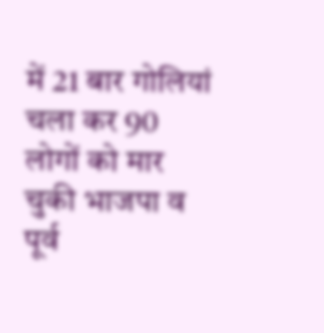में 21 बार गोलियां चला कर 90 लोगों को मार चुकी भाजपा व पूर्व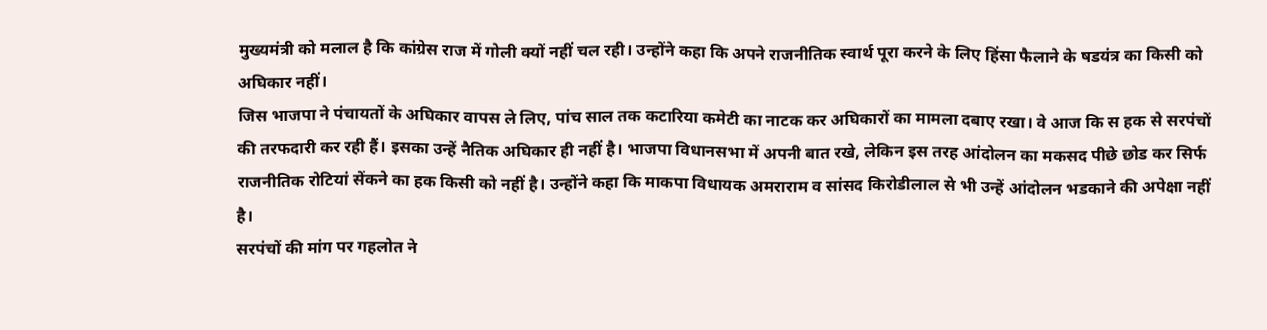मुख्यमंत्री को मलाल है कि कांग्रेस राज में गोली क्यों नहीं चल रही। उन्होंने कहा कि अपने राजनीतिक स्वार्थ पूरा करने के लिए हिंसा फैलाने के षडयंत्र का किसी को अघिकार नहीं।
जिस भाजपा ने पंचायतों के अघिकार वापस ले लिए, पांच साल तक कटारिया कमेटी का नाटक कर अघिकारों का मामला दबाए रखा। वे आज कि स हक से सरपंचों की तरफदारी कर रही हैं। इसका उन्हें नैतिक अघिकार ही नहीं है। भाजपा विधानसभा में अपनी बात रखे, लेकिन इस तरह आंदोलन का मकसद पीछे छोड कर सिर्फ राजनीतिक रोटियां सेंकने का हक किसी को नहीं है। उन्होंने कहा कि माकपा विधायक अमराराम व सांसद किरोडीलाल से भी उन्हें आंदोलन भडकाने की अपेक्षा नहीं है।
सरपंचों की मांग पर गहलोत ने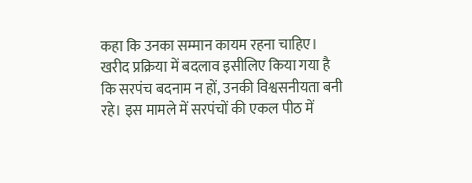कहा कि उनका सम्मान कायम रहना चाहिए। खरीद प्रक्रिया में बदलाव इसीलिए किया गया है कि सरपंच बदनाम न हों, उनकी विश्वसनीयता बनी रहे। इस मामले में सरपंचों की एकल पीठ में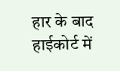हार के बाद हाईकोर्ट में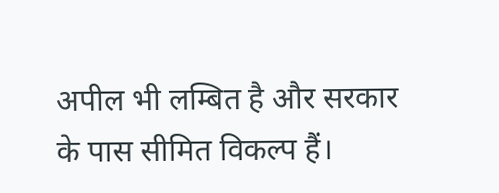अपील भी लम्बित है और सरकार के पास सीमित विकल्प हैं।